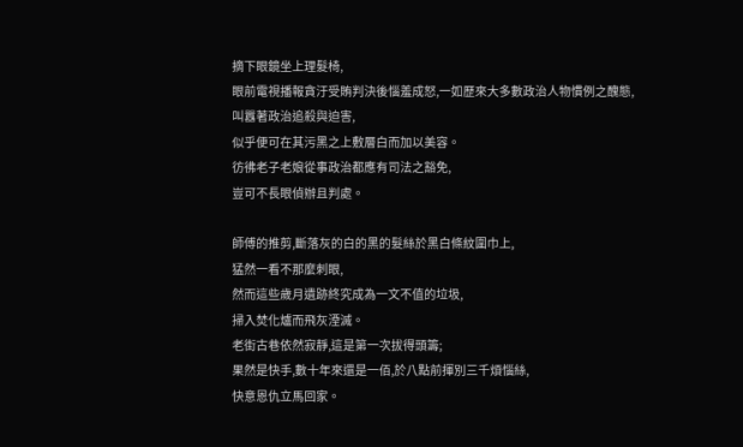摘下眼鏡坐上理髮椅,
眼前電視播報貪汙受賄判決後惱羞成怒,一如歷來大多數政治人物慣例之醜態,
叫囂著政治追殺與迫害,
似乎便可在其污黑之上敷層白而加以美容。
彷彿老子老娘從事政治都應有司法之豁免,
豈可不長眼偵辦且判處。

師傅的推剪,斷落灰的白的黑的髮絲於黑白條紋圍巾上,
猛然一看不那麼刺眼,
然而這些歲月遺跡終究成為一文不值的垃圾,
掃入焚化爐而飛灰湮滅。
老街古巷依然寂靜,這是第一次拔得頭籌;
果然是快手,數十年來還是一佰,於八點前揮別三千煩惱絲,
快意恩仇立馬回家。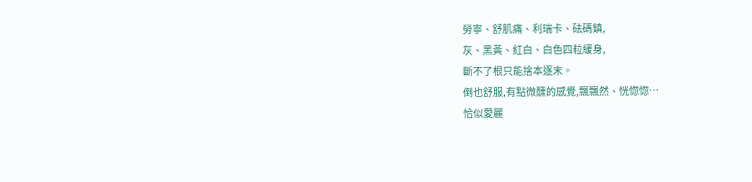勞寧、舒肌痛、利瑞卡、砝碼鎮,
灰、黑黃、紅白、白色四粒緩身,
斷不了根只能捨本逐末。
倒也舒服,有點微醺的感覺,飄飄然、恍惚惚…
恰似愛麗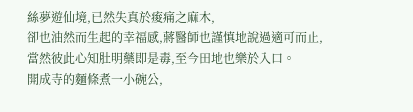絲夢遊仙境,已然失真於痠痛之麻木,
卻也油然而生起的幸福感,蔣醫師也謹慎地說過適可而止,
當然彼此心知肚明藥即是毒,至今田地也樂於入口。
開成寺的麵條煮一小碗公,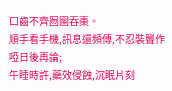口齒不齊囫圇吞棗。
順手看手機,訊息還頻傳,不忍裝聾作啞日後再論;
午睡時許,藥效侵蝕,沉眠片刻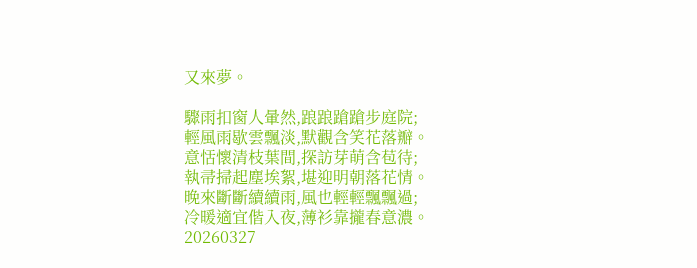又來夢。

驟雨扣窗人暈然,踉踉蹌蹌步庭院;
輕風雨歇雲飄淡,默觀含笑花落瓣。
意恬懷清枝葉間,探訪芽萌含苞待;
執帚掃起塵埃絮,堪迎明朝落花情。
晚來斷斷續續雨,風也輕輕飄飄過;
冷暖適宜偕入夜,薄衫靠攏春意濃。
20260327